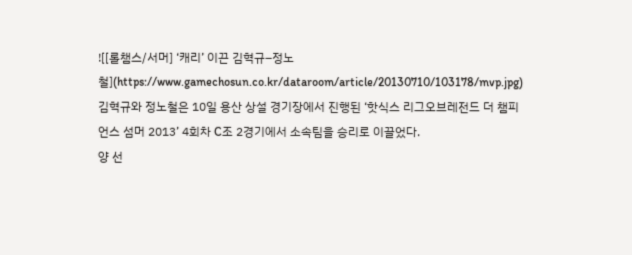![[롤챔스/서머] ‘캐리’ 이끈 김혁규–정노철](https://www.gamechosun.co.kr/dataroom/article/20130710/103178/mvp.jpg)
김혁규와 정노철은 10일 용산 상설 경기장에서 진행된 ‘핫식스 리그오브레전드 더 챔피언스 섬머 2013’ 4회차 C조 2경기에서 소속팀을 승리로 이끌었다.
양 선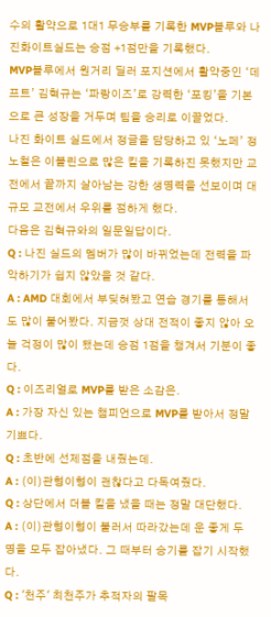수의 활약으로 1대1 무승부를 기록한 MVP블루와 나진화이트실드는 승점 +1점만을 기록했다.
MVP블루에서 원거리 딜러 포지션에서 활약중인 ‘데프트’ 김혁규는 ‘파랑이즈’로 강력한 ‘포킹’을 기본으로 큰 성장을 거두며 팀을 승리로 이끌었다.
나진 화이트 실드에서 정글을 담당하고 있 ‘노페’ 정노철은 이블린으로 많은 킬을 기록하진 못했지만 교전에서 끝까지 살아남는 강한 생명력을 선보이며 대규모 교전에서 우위를 점하게 했다.
다음은 김혁규와의 일문일답이다.
Q : 나진 실드의 멤버가 많이 바뀌었는데 전력을 파악하기가 쉽지 않았을 것 같다.
A : AMD 대회에서 부딪혀봤고 연습 경기를 통해서도 많이 붙어봤다. 지금껏 상대 전적이 좋지 않아 오늘 걱정이 많이 됐는데 승점 1점을 챙겨서 기분이 좋다.
Q : 이즈리얼로 MVP를 받은 소감은.
A : 가장 자신 있는 챔피언으로 MVP를 받아서 정말 기쁘다.
Q : 초반에 선제점을 내줬는데.
A : (이)관형이형이 괜찮다고 다독여줬다.
Q : 상단에서 더블 킬을 냈을 때는 정말 대단했다.
A : (이)관형이형이 불러서 따라갔는데 운 좋게 두 명을 모두 잡아냈다. 그 때부터 승기를 잡기 시작했다.
Q : '천주' 최천주가 추적자의 팔목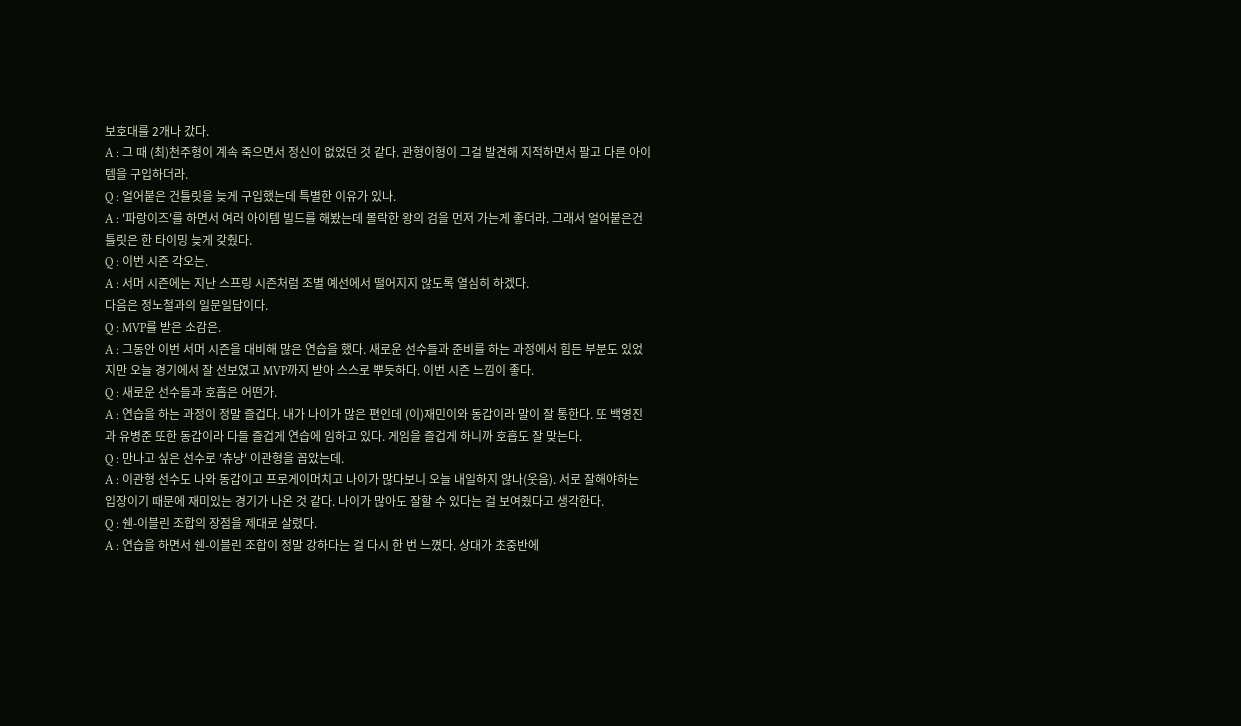보호대를 2개나 갔다.
A : 그 때 (최)천주형이 계속 죽으면서 정신이 없었던 것 같다. 관형이형이 그걸 발견해 지적하면서 팔고 다른 아이템을 구입하더라.
Q : 얼어붙은 건틀릿을 늦게 구입했는데 특별한 이유가 있나.
A : '파랑이즈'를 하면서 여러 아이템 빌드를 해봤는데 몰락한 왕의 검을 먼저 가는게 좋더라. 그래서 얼어붙은건틀릿은 한 타이밍 늦게 갖췄다.
Q : 이번 시즌 각오는.
A : 서머 시즌에는 지난 스프링 시즌처럼 조별 예선에서 떨어지지 않도록 열심히 하겠다.
다음은 정노철과의 일문일답이다.
Q : MVP를 받은 소감은.
A : 그동안 이번 서머 시즌을 대비해 많은 연습을 했다. 새로운 선수들과 준비를 하는 과정에서 힘든 부분도 있었지만 오늘 경기에서 잘 선보였고 MVP까지 받아 스스로 뿌듯하다. 이번 시즌 느낌이 좋다.
Q : 새로운 선수들과 호흡은 어떤가.
A : 연습을 하는 과정이 정말 즐겁다. 내가 나이가 많은 편인데 (이)재민이와 동갑이라 말이 잘 통한다. 또 백영진과 유병준 또한 동갑이라 다들 즐겁게 연습에 임하고 있다. 게임을 즐겁게 하니까 호흡도 잘 맞는다.
Q : 만나고 싶은 선수로 '츄냥' 이관형을 꼽았는데.
A : 이관형 선수도 나와 동갑이고 프로게이머치고 나이가 많다보니 오늘 내일하지 않나(웃음). 서로 잘해야하는 입장이기 때문에 재미있는 경기가 나온 것 같다. 나이가 많아도 잘할 수 있다는 걸 보여줬다고 생각한다.
Q : 쉔-이블린 조합의 장점을 제대로 살렸다.
A : 연습을 하면서 쉔-이블린 조합이 정말 강하다는 걸 다시 한 번 느꼈다. 상대가 초중반에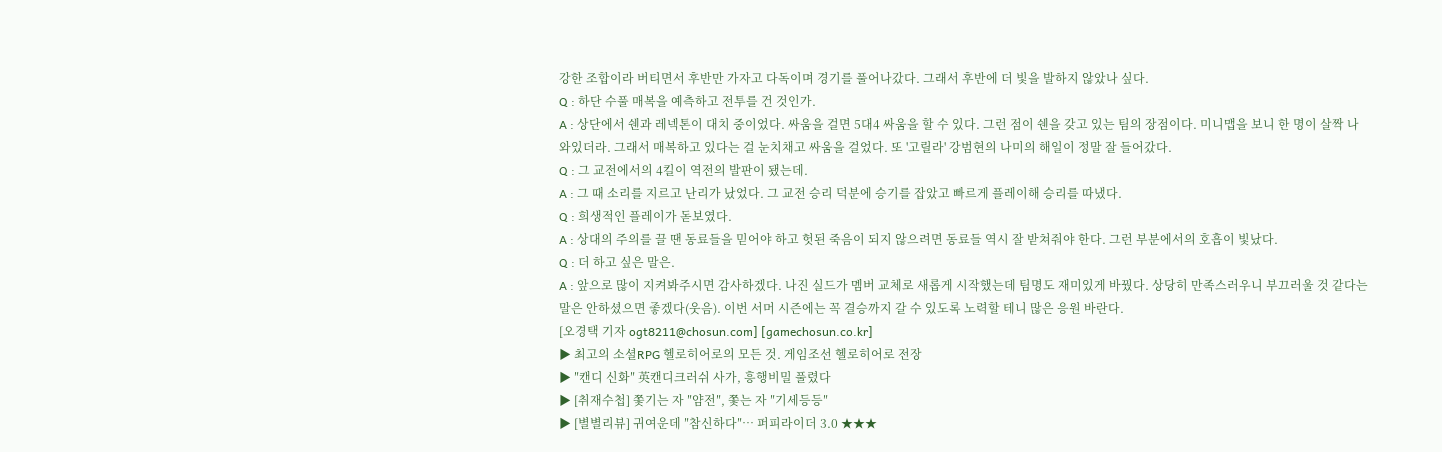강한 조합이라 버티면서 후반만 가자고 다독이며 경기를 풀어나갔다. 그래서 후반에 더 빛을 발하지 않았나 싶다.
Q : 하단 수풀 매복을 예측하고 전투를 건 것인가.
A : 상단에서 쉔과 레넥톤이 대치 중이었다. 싸움을 걸면 5대4 싸움을 할 수 있다. 그런 점이 쉔을 갖고 있는 팀의 장점이다. 미니맵을 보니 한 명이 살짝 나와있더라. 그래서 매복하고 있다는 걸 눈치채고 싸움을 걸었다. 또 '고릴라' 강범현의 나미의 해일이 정말 잘 들어갔다.
Q : 그 교전에서의 4킬이 역전의 발판이 됐는데.
A : 그 때 소리를 지르고 난리가 났었다. 그 교전 승리 덕분에 승기를 잡았고 빠르게 플레이해 승리를 따냈다.
Q : 희생적인 플레이가 돋보였다.
A : 상대의 주의를 끌 땐 동료들을 믿어야 하고 헛된 죽음이 되지 않으려면 동료들 역시 잘 받쳐줘야 한다. 그런 부분에서의 호흡이 빛났다.
Q : 더 하고 싶은 말은.
A : 앞으로 많이 지켜봐주시면 감사하겠다. 나진 실드가 멤버 교체로 새롭게 시작했는데 팀명도 재미있게 바꿨다. 상당히 만족스러우니 부끄러울 것 같다는 말은 안하셨으면 좋겠다(웃음). 이번 서머 시즌에는 꼭 결승까지 갈 수 있도록 노력할 테니 많은 응원 바란다.
[오경택 기자 ogt8211@chosun.com] [gamechosun.co.kr]
▶ 최고의 소셜RPG 헬로히어로의 모든 것. 게임조선 헬로히어로 전장
▶ ″캔디 신화″ 英캔디크러쉬 사가, 흥행비밀 풀렸다
▶ [취재수첩] 쫓기는 자 ″얌전″, 쫓는 자 ″기세등등″
▶ [별별리뷰] 귀여운데 ″참신하다″… 퍼피라이더 3.0 ★★★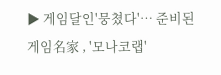▶ 게임달인'뭉쳤다'… 준비된 게임名家 , '모나코랩'